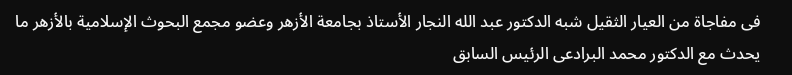فى مفاجاة من العيار الثقيل شبه الدكتور عبد الله النجار الأستاذ بجامعة الأزهر وعضو مجمع البحوث الإسلامية بالأزهر ما يحدث مع الدكتور محمد البرادعى الرئيس السابق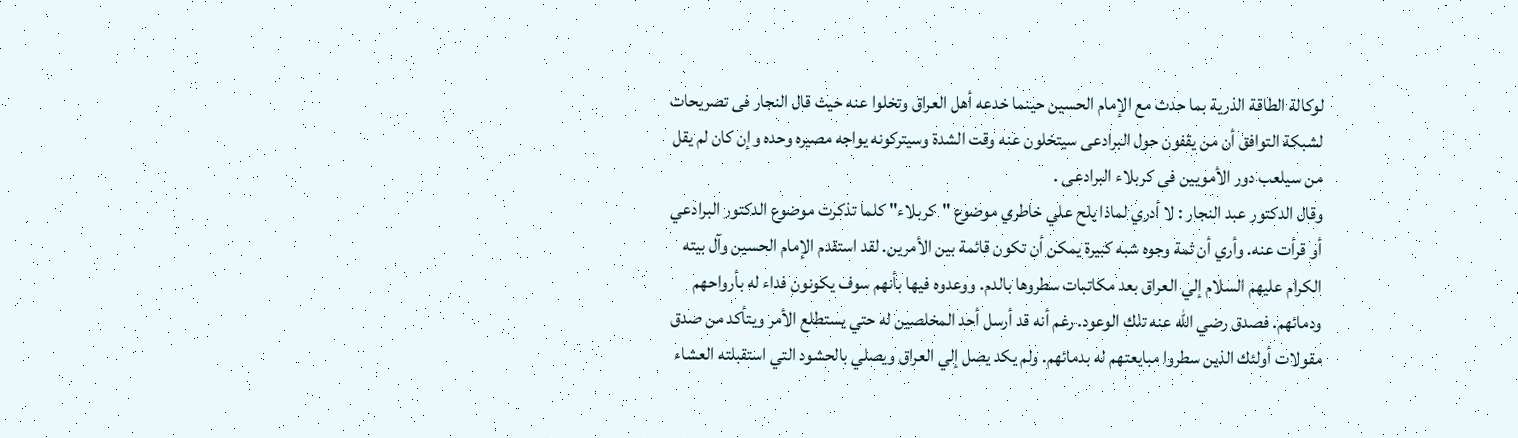لوكالة الطاقة الذرية بما حدث مع الإمام الحسين حينما خدعه أهل العراق وتخلوا عنه حيث قال النجار فى تصريحات لشبكة التوافق أن من يقفون حول البرادعى سيتخلون عنه وقت الشدة وسيتركونه يواجه مصيره وحده وإن كان لم يقل من سيلعب دور الأمويين فى كربلاء البرادعى .
وقال الدكتور عبد النجار : لا أدري لماذا يلح علي خاطري موضوع "كربلاء" كلما تذكرت موضوع الدكتور البرادعي أو قرأت عنه. وأري أن ثمة وجوه شبه كبيرة يمكن أن تكون قائمة بين الأمرين. لقد استقدم الإمام الحسين وآل بيته الكرام عليهم السلام إلي العراق بعد مكاتبات سطروها بالدم. ووعدوه فيها بأنهم سوف يكونون فداء له بأرواحهم ودمائهم. فصدق رضي الله عنه تلك الوعود. رغم أنه قد أرسل أحد المخلصين له حتي يستطلع الأمر ويتأكد من صدق مقولات أولئك الذين سطروا مبايعتهم له بدمائهم. ولم يكد يصل إلي العراق ويصلي بالحشود التي استقبلته العشاء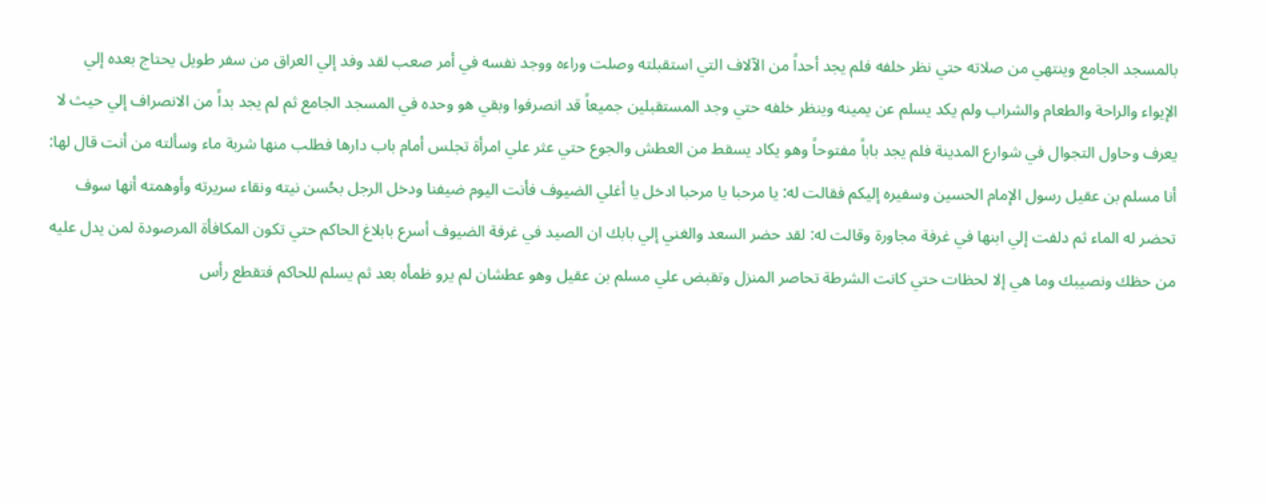بالمسجد الجامع وينتهي من صلاته حتي نظر خلفه فلم يجد أحداً من الآلاف التي استقبلته وصلت وراءه ووجد نفسه في أمر صعب لقد وفد إلي العراق من سفر طويل يحتاج بعده إلي الإيواء والراحة والطعام والشراب ولم يكد يسلم عن يمينه وينظر خلفه حتي وجد المستقبلين جميعاً قد انصرفوا وبقي هو وحده في المسجد الجامع ثم لم يجد بداً من الانصراف إلي حيث لا يعرف وحاول التجوال في شوارع المدينة فلم يجد باباً مفتوحاً وهو يكاد يسقط من العطش والجوع حتي عثر علي امرأة تجلس أمام باب دارها فطلب منها شربة ماء وسألته من أنت قال لها: أنا مسلم بن عقيل رسول الإمام الحسين وسفيره إليكم فقالت له: يا مرحبا يا مرحبا ادخل يا أغلي الضيوف فأنت اليوم ضيفنا ودخل الرجل بحُسن نيته ونقاء سريرته وأوهمته أنها سوف تحضر له الماء ثم دلفت إلي ابنها في غرفة مجاورة وقالت له: لقد حضر السعد والغني إلي بابك ان الصيد في غرفة الضيوف أسرع بابلاغ الحاكم حتي تكون المكافأة المرصودة لمن يدل عليه من حظك ونصيبك وما هي إلا لحظات حتي كانت الشرطة تحاصر المنزل وتقبض علي مسلم بن عقيل وهو عطشان لم يرو ظمأه بعد ثم يسلم للحاكم فتقطع رأس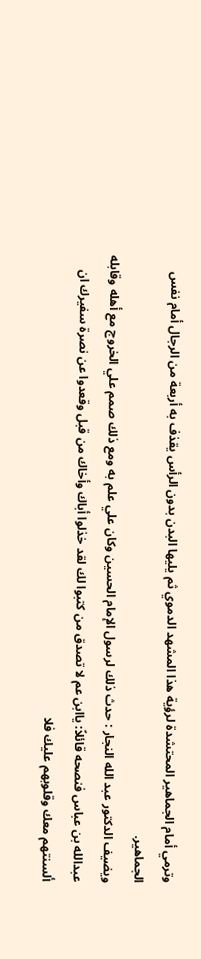وترمي أمام الجماهير المحتشدة لرؤية هذا المشهد الدموي ثم يليها البدن بدون الرأس يقذف به أربعة من الرجال أمام نفس الجماهير.
ويضيف الدكتور عبد الله النجار : حدث ذلك لرسول الإمام الحسين وكان علي علم به ومع ذلك صمم علي الخروج مع أهله وقابله عبدالله بن عباس فنصحه قائلاً: ياابن عم لا تصدق من كتبوا لك لقد خذلوا أباك وأخاك من قبل وقعدوا عن نصرة سفيرك ان ألسنتهم معك وقلوبهم عليك فلا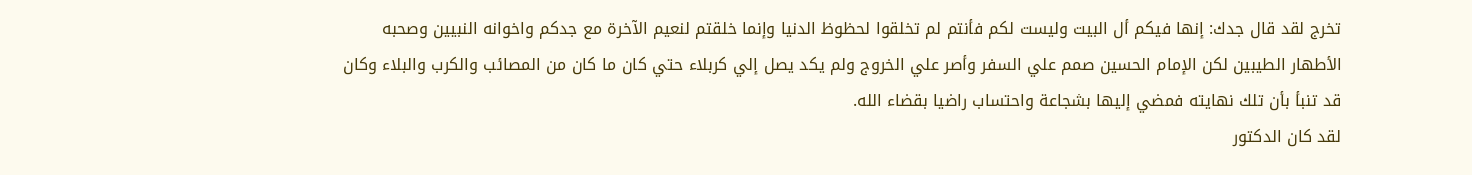تخرج لقد قال جدك: إنها فيكم أل البيت وليست لكم فأنتم لم تخلقوا لحظوظ الدنيا وإنما خلقتم لنعيم الآخرة مع جدكم واخوانه النبيين وصحبه الأطهار الطيبين لكن الإمام الحسين صمم علي السفر وأصر علي الخروج ولم يكد يصل إلي كربلاء حتي كان ما كان من المصائب والكرب والبلاء وكان قد تنبأ بأن تلك نهايته فمضي إليها بشجاعة واحتساب راضيا بقضاء الله.
لقد كان الدكتور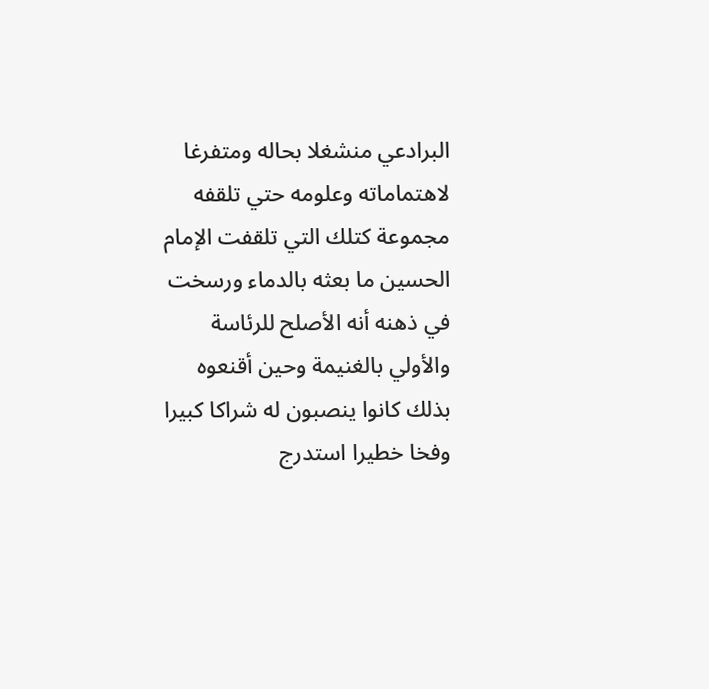البرادعي منشغلا بحاله ومتفرغا لاهتماماته وعلومه حتي تلقفه مجموعة كتلك التي تلقفت الإمام الحسين ما بعثه بالدماء ورسخت في ذهنه أنه الأصلح للرئاسة والأولي بالغنيمة وحين أقنعوه بذلك كانوا ينصبون له شراكا كبيرا وفخا خطيرا استدرج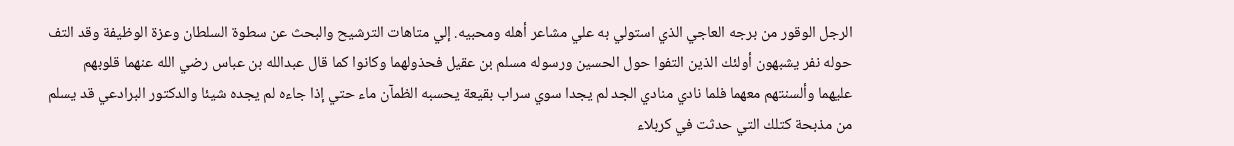الرجل الوقور من برجه العاجي الذي استولي به علي مشاعر أهله ومحبيه. إلي متاهات الترشيح والبحث عن سطوة السلطان وعزة الوظيفة وقد التف حوله نفر يشبهون أولئك الذين التفوا حول الحسين ورسوله مسلم بن عقيل فحذولهما وكانوا كما قال عبدالله بن عباس رضي الله عنهما قلوبهم عليهما وألسنتهم معهما فلما نادي منادي الجد لم يجدا سوي سراب بقيعة يحسبه الظمآن ماء حتي إذا جاءه لم يجده شيئا والدكتور البرادعي قد يسلم من مذبحة كتلك التي حدثت في كربلاء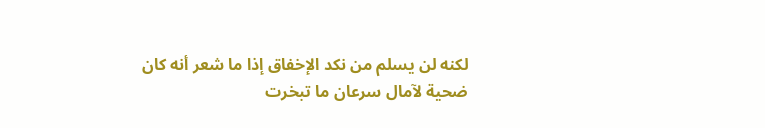لكنه لن يسلم من نكد الإخفاق إذا ما شعر أنه كان ضحية لآمال سرعان ما تبخرت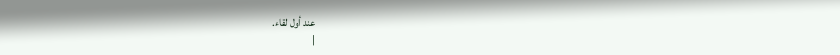عند أول لقاء.
|